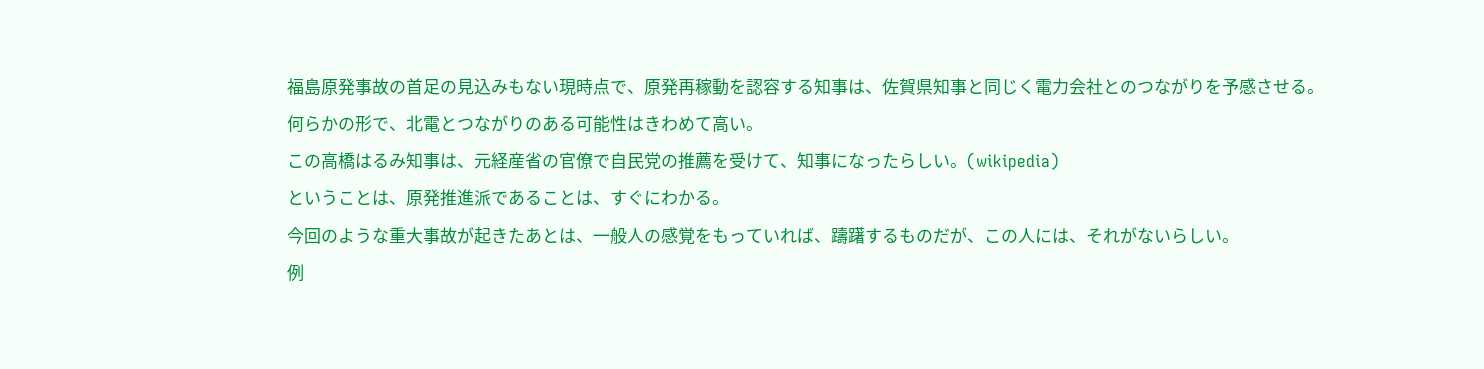福島原発事故の首足の見込みもない現時点で、原発再稼動を認容する知事は、佐賀県知事と同じく電力会社とのつながりを予感させる。
何らかの形で、北電とつながりのある可能性はきわめて高い。
この高橋はるみ知事は、元経産省の官僚で自民党の推薦を受けて、知事になったらしい。(wikipedia)
ということは、原発推進派であることは、すぐにわかる。
今回のような重大事故が起きたあとは、一般人の感覚をもっていれば、躊躇するものだが、この人には、それがないらしい。
例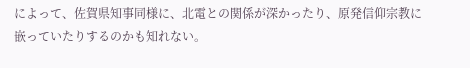によって、佐賀県知事同様に、北電との関係が深かったり、原発信仰宗教に嵌っていたりするのかも知れない。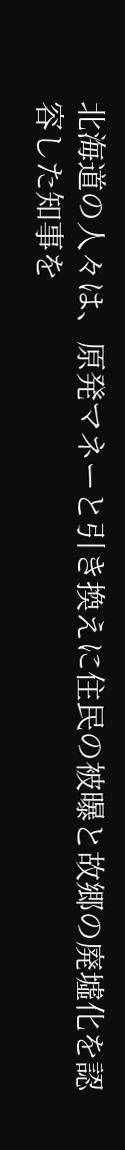北海道の人々は、原発マネーと引き換えに住民の被曝と故郷の廃墟化を認容した知事を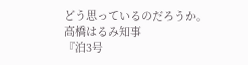どう思っているのだろうか。
高橋はるみ知事
『泊3号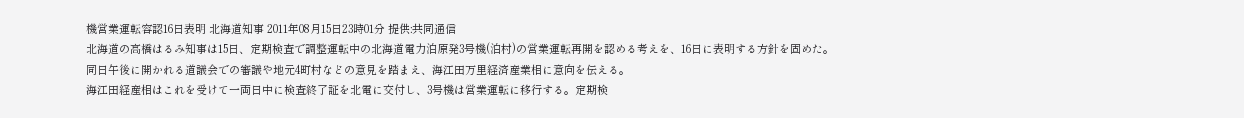機営業運転容認16日表明 北海道知事 2011年08月15日23時01分 提供:共同通信
北海道の高橋はるみ知事は15日、定期検査で調整運転中の北海道電力泊原発3号機(泊村)の営業運転再開を認める考えを、16日に表明する方針を固めた。
同日午後に開かれる道議会での審議や地元4町村などの意見を踏まえ、海江田万里経済産業相に意向を伝える。
海江田経産相はこれを受けて一両日中に検査終了証を北電に交付し、3号機は営業運転に移行する。定期検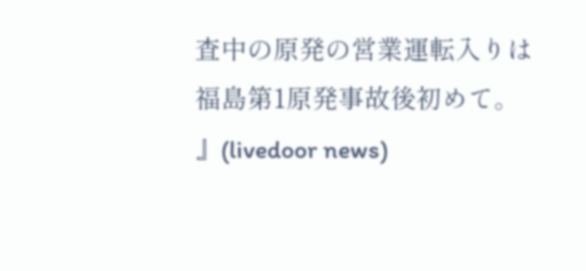査中の原発の営業運転入りは福島第1原発事故後初めて。 』(livedoor news)